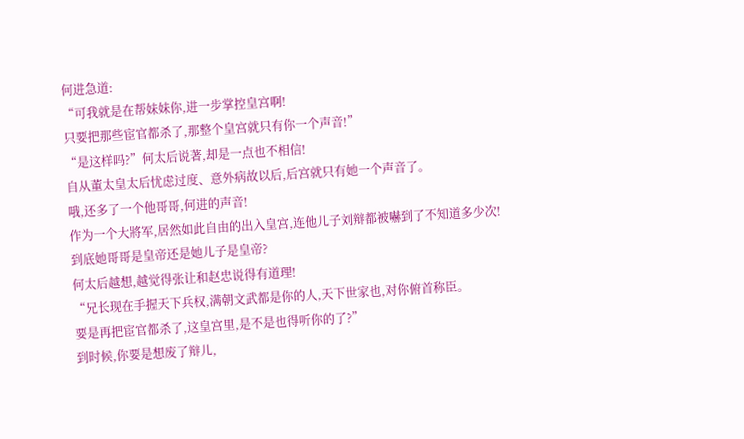何进急道:
“可我就是在帮妹妹你,进一步掌控皇宫啊!
只要把那些宦官都杀了,那整个皇宫就只有你一个声音!”
“是这样吗?”何太后说著,却是一点也不相信!
自从董太皇太后忧虑过度、意外病故以后,后宫就只有她一个声音了。
哦,还多了一个他哥哥,何进的声音!
作为一个大將军,居然如此自由的出入皇宫,连他儿子刘辩都被嚇到了不知道多少次!
到底她哥哥是皇帝还是她儿子是皇帝?
何太后越想,越觉得张让和赵忠说得有道理!
“兄长现在手握天下兵权,满朝文武都是你的人,天下世家也,对你俯首称臣。
要是再把宦官都杀了,这皇宫里,是不是也得听你的了?”
到时候,你要是想废了辩儿,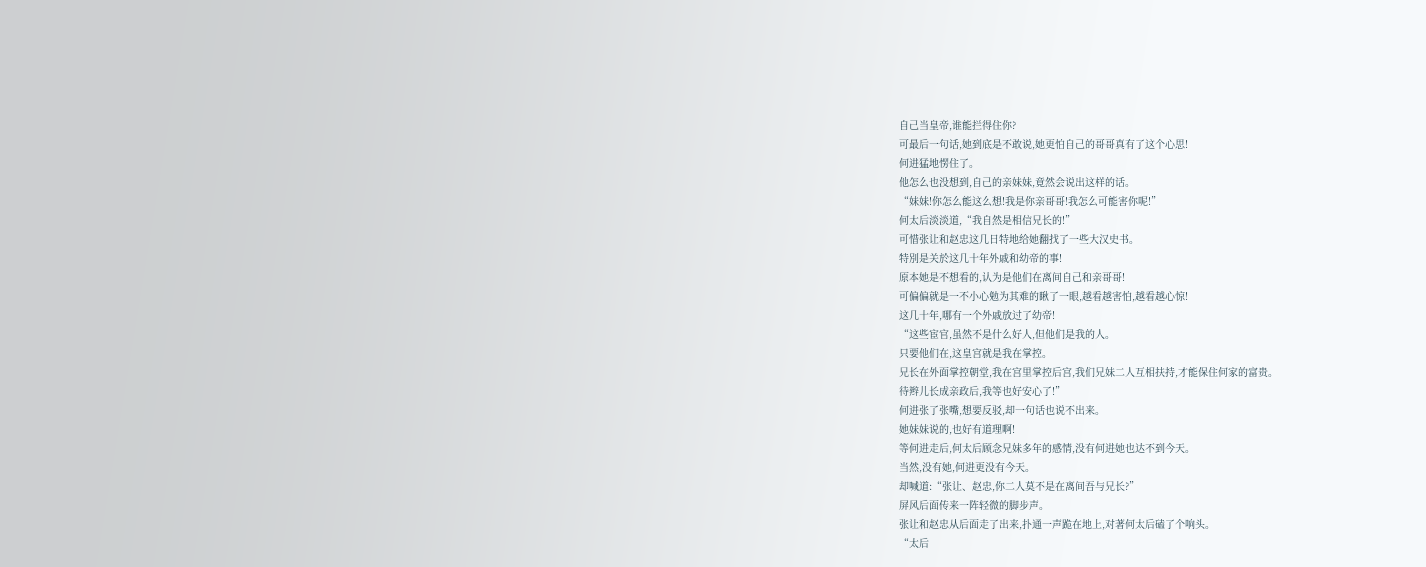自己当皇帝,谁能拦得住你?
可最后一句话,她到底是不敢说,她更怕自己的哥哥真有了这个心思!
何进猛地愣住了。
他怎么也没想到,自己的亲妹妹,竟然会说出这样的话。
“妹妹!你怎么能这么想!我是你亲哥哥!我怎么可能害你呢!”
何太后淡淡道,“我自然是相信兄长的!”
可惜张让和赵忠这几日特地给她翻找了一些大汉史书。
特別是关於这几十年外戚和幼帝的事!
原本她是不想看的,认为是他们在离间自己和亲哥哥!
可偏偏就是一不小心勉为其难的瞅了一眼,越看越害怕,越看越心惊!
这几十年,哪有一个外戚放过了幼帝!
“这些宦官,虽然不是什么好人,但他们是我的人。
只要他们在,这皇宫就是我在掌控。
兄长在外面掌控朝堂,我在宫里掌控后宫,我们兄妹二人互相扶持,才能保住何家的富贵。
待辫儿长成亲政后,我等也好安心了!”
何进张了张嘴,想要反驳,却一句话也说不出来。
她妹妹说的,也好有道理啊!
等何进走后,何太后顾念兄妹多年的感情,没有何进她也达不到今天。
当然,没有她,何进更没有今天。
却喊道:“张让、赵忠,你二人莫不是在离间吾与兄长?”
屏风后面传来一阵轻微的脚步声。
张让和赵忠从后面走了出来,扑通一声跪在地上,对著何太后磕了个响头。
“太后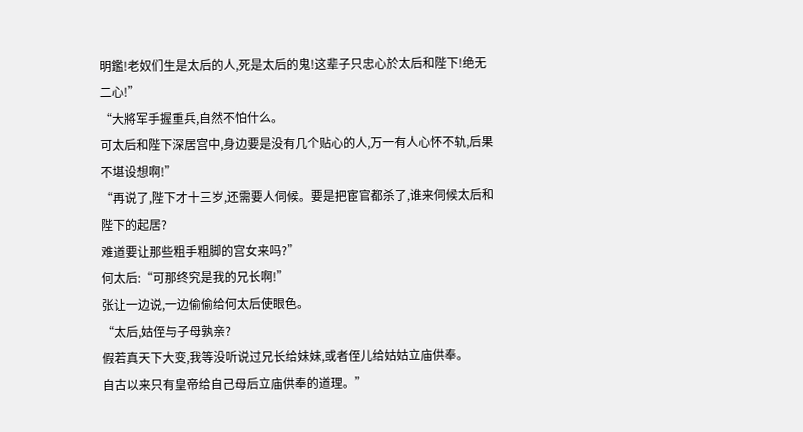明鑑!老奴们生是太后的人,死是太后的鬼!这辈子只忠心於太后和陛下!绝无二心!”
“大將军手握重兵,自然不怕什么。
可太后和陛下深居宫中,身边要是没有几个贴心的人,万一有人心怀不轨,后果不堪设想啊!”
“再说了,陛下才十三岁,还需要人伺候。要是把宦官都杀了,谁来伺候太后和陛下的起居?
难道要让那些粗手粗脚的宫女来吗?”
何太后:“可那终究是我的兄长啊!”
张让一边说,一边偷偷给何太后使眼色。
“太后,姑侄与子母孰亲?
假若真天下大变,我等没听说过兄长给妹妹,或者侄儿给姑姑立庙供奉。
自古以来只有皇帝给自己母后立庙供奉的道理。”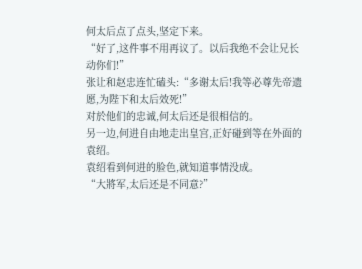何太后点了点头,坚定下来。
“好了,这件事不用再议了。以后我绝不会让兄长动你们!”
张让和赵忠连忙磕头:“多谢太后!我等必尊先帝遗愿,为陛下和太后效死!”
对於他们的忠诚,何太后还是很相信的。
另一边,何进自由地走出皇宫,正好碰到等在外面的袁绍。
袁绍看到何进的脸色,就知道事情没成。
“大將军,太后还是不同意?”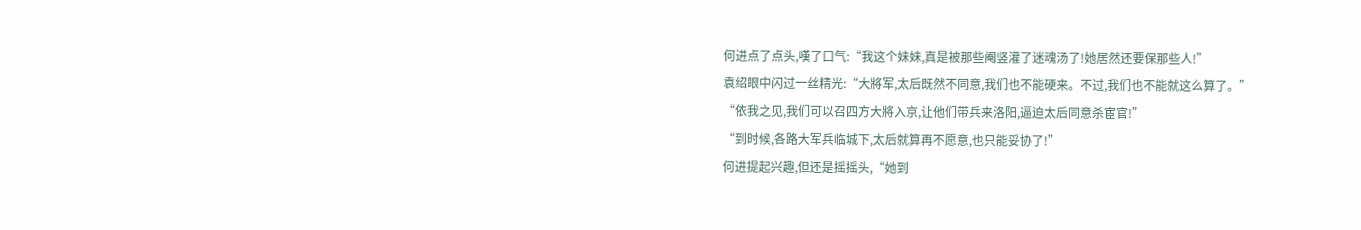何进点了点头,嘆了口气:“我这个妹妹,真是被那些阉竖灌了迷魂汤了!她居然还要保那些人!”
袁绍眼中闪过一丝精光:“大將军,太后既然不同意,我们也不能硬来。不过,我们也不能就这么算了。”
“依我之见,我们可以召四方大將入京,让他们带兵来洛阳,逼迫太后同意杀宦官!”
“到时候,各路大军兵临城下,太后就算再不愿意,也只能妥协了!”
何进提起兴趣,但还是摇摇头,“她到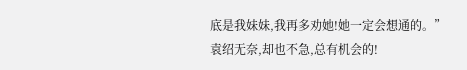底是我妹妹,我再多劝她!她一定会想通的。”
袁绍无奈,却也不急,总有机会的!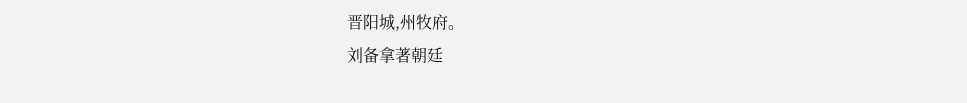晋阳城,州牧府。
刘备拿著朝廷